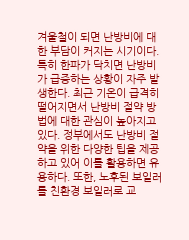겨울철이 되면 난방비에 대한 부담이 커지는 시기이다. 특히 한파가 닥치면 난방비가 급증하는 상황이 자주 발생한다. 최근 기온이 급격히 떨어지면서 난방비 절약 방법에 대한 관심이 높아지고 있다. 정부에서도 난방비 절약을 위한 다양한 팁을 제공하고 있어 이를 활용하면 유용하다. 또한, 노후된 보일러를 친환경 보일러로 교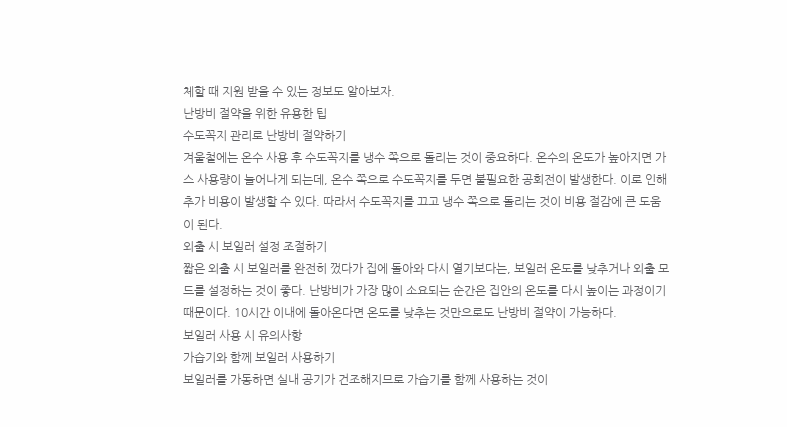체할 때 지원 받을 수 있는 정보도 알아보자.
난방비 절약을 위한 유용한 팁
수도꼭지 관리로 난방비 절약하기
겨울철에는 온수 사용 후 수도꼭지를 냉수 쪽으로 돌리는 것이 중요하다. 온수의 온도가 높아지면 가스 사용량이 늘어나게 되는데, 온수 쪽으로 수도꼭지를 두면 불필요한 공회전이 발생한다. 이로 인해 추가 비용이 발생할 수 있다. 따라서 수도꼭지를 끄고 냉수 쪽으로 돌리는 것이 비용 절감에 큰 도움이 된다.
외출 시 보일러 설정 조절하기
짧은 외출 시 보일러를 완전히 껐다가 집에 돌아와 다시 열기보다는, 보일러 온도를 낮추거나 외출 모드를 설정하는 것이 좋다. 난방비가 가장 많이 소요되는 순간은 집안의 온도를 다시 높이는 과정이기 때문이다. 10시간 이내에 돌아온다면 온도를 낮추는 것만으로도 난방비 절약이 가능하다.
보일러 사용 시 유의사항
가습기와 함께 보일러 사용하기
보일러를 가동하면 실내 공기가 건조해지므로 가습기를 함께 사용하는 것이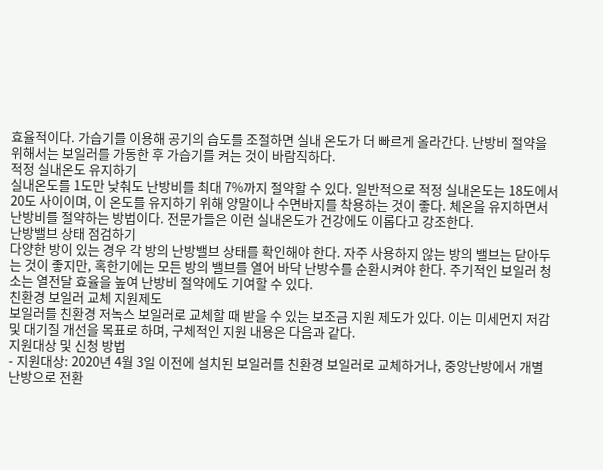효율적이다. 가습기를 이용해 공기의 습도를 조절하면 실내 온도가 더 빠르게 올라간다. 난방비 절약을 위해서는 보일러를 가동한 후 가습기를 켜는 것이 바람직하다.
적정 실내온도 유지하기
실내온도를 1도만 낮춰도 난방비를 최대 7%까지 절약할 수 있다. 일반적으로 적정 실내온도는 18도에서 20도 사이이며, 이 온도를 유지하기 위해 양말이나 수면바지를 착용하는 것이 좋다. 체온을 유지하면서 난방비를 절약하는 방법이다. 전문가들은 이런 실내온도가 건강에도 이롭다고 강조한다.
난방밸브 상태 점검하기
다양한 방이 있는 경우 각 방의 난방밸브 상태를 확인해야 한다. 자주 사용하지 않는 방의 밸브는 닫아두는 것이 좋지만, 혹한기에는 모든 방의 밸브를 열어 바닥 난방수를 순환시켜야 한다. 주기적인 보일러 청소는 열전달 효율을 높여 난방비 절약에도 기여할 수 있다.
친환경 보일러 교체 지원제도
보일러를 친환경 저녹스 보일러로 교체할 때 받을 수 있는 보조금 지원 제도가 있다. 이는 미세먼지 저감 및 대기질 개선을 목표로 하며, 구체적인 지원 내용은 다음과 같다.
지원대상 및 신청 방법
- 지원대상: 2020년 4월 3일 이전에 설치된 보일러를 친환경 보일러로 교체하거나, 중앙난방에서 개별 난방으로 전환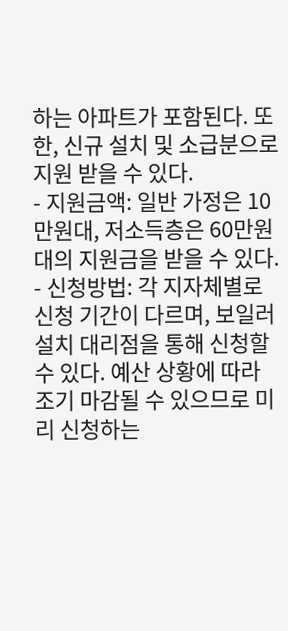하는 아파트가 포함된다. 또한, 신규 설치 및 소급분으로 지원 받을 수 있다.
- 지원금액: 일반 가정은 10만원대, 저소득층은 60만원대의 지원금을 받을 수 있다.
- 신청방법: 각 지자체별로 신청 기간이 다르며, 보일러 설치 대리점을 통해 신청할 수 있다. 예산 상황에 따라 조기 마감될 수 있으므로 미리 신청하는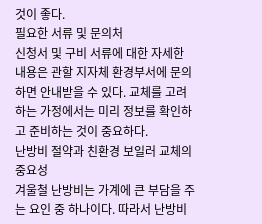것이 좋다.
필요한 서류 및 문의처
신청서 및 구비 서류에 대한 자세한 내용은 관할 지자체 환경부서에 문의하면 안내받을 수 있다. 교체를 고려하는 가정에서는 미리 정보를 확인하고 준비하는 것이 중요하다.
난방비 절약과 친환경 보일러 교체의 중요성
겨울철 난방비는 가계에 큰 부담을 주는 요인 중 하나이다. 따라서 난방비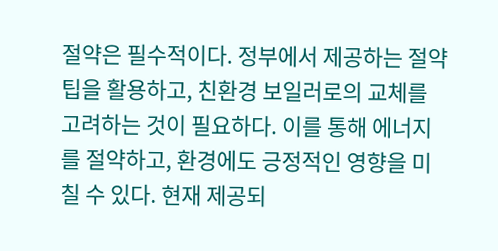절약은 필수적이다. 정부에서 제공하는 절약 팁을 활용하고, 친환경 보일러로의 교체를 고려하는 것이 필요하다. 이를 통해 에너지를 절약하고, 환경에도 긍정적인 영향을 미칠 수 있다. 현재 제공되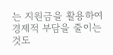는 지원금을 활용하여 경제적 부담을 줄이는 것도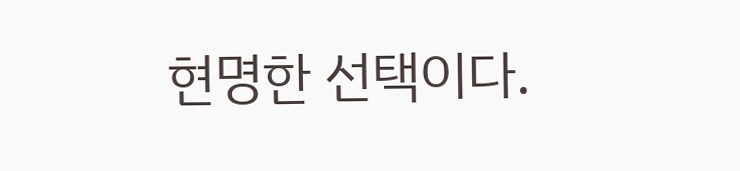현명한 선택이다.